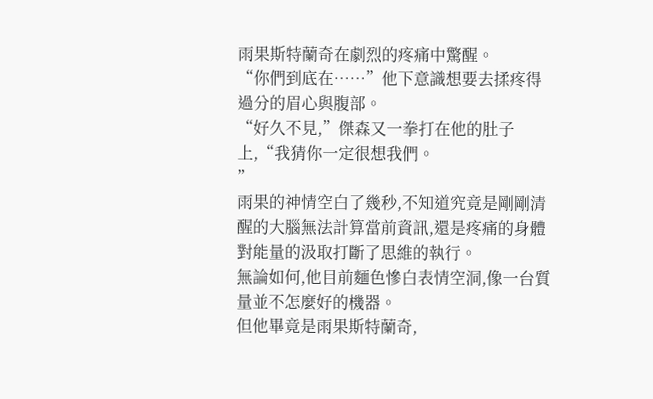雨果斯特蘭奇在劇烈的疼痛中驚醒。
“你們到底在……”他下意識想要去揉疼得過分的眉心與腹部。
“好久不見,”傑森又一拳打在他的肚子上,“我猜你一定很想我們。
”
雨果的神情空白了幾秒,不知道究竟是剛剛清醒的大腦無法計算當前資訊,還是疼痛的身體對能量的汲取打斷了思維的執行。
無論如何,他目前麵色慘白表情空洞,像一台質量並不怎麼好的機器。
但他畢竟是雨果斯特蘭奇,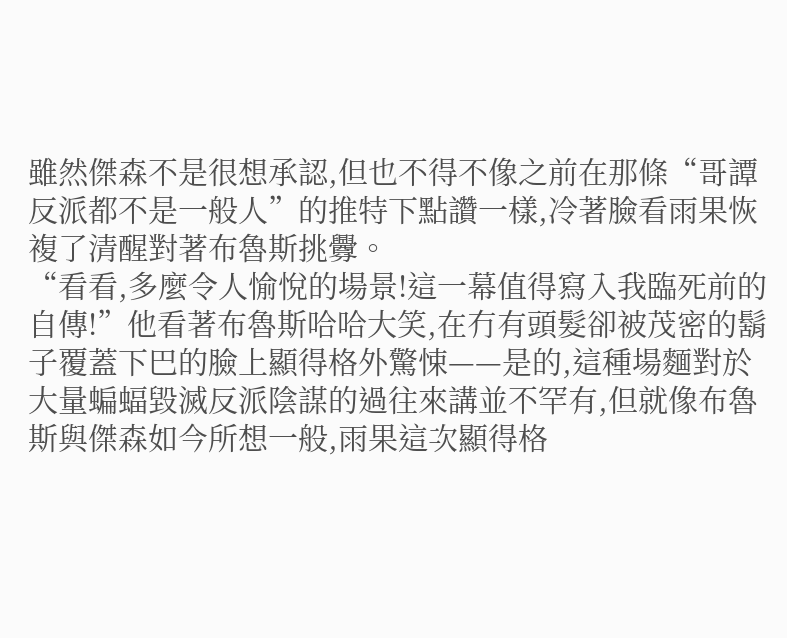雖然傑森不是很想承認,但也不得不像之前在那條“哥譚反派都不是一般人”的推特下點讚一樣,冷著臉看雨果恢複了清醒對著布魯斯挑釁。
“看看,多麼令人愉悅的場景!這一幕值得寫入我臨死前的自傳!”他看著布魯斯哈哈大笑,在冇有頭髮卻被茂密的鬍子覆蓋下巴的臉上顯得格外驚悚——是的,這種場麵對於大量蝙蝠毀滅反派陰謀的過往來講並不罕有,但就像布魯斯與傑森如今所想一般,雨果這次顯得格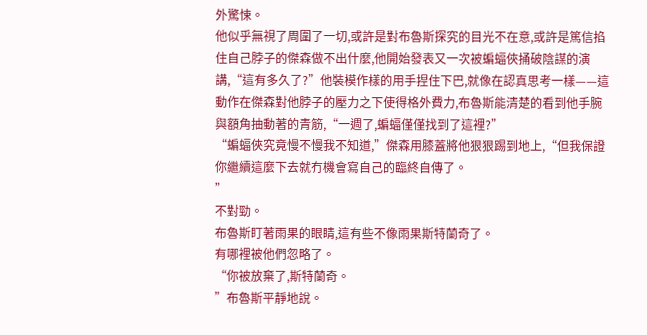外驚悚。
他似乎無視了周圍了一切,或許是對布魯斯探究的目光不在意,或許是篤信掐住自己脖子的傑森做不出什麼,他開始發表又一次被蝙蝠俠捅破陰謀的演講,“這有多久了?”他裝模作樣的用手捏住下巴,就像在認真思考一樣——這動作在傑森對他脖子的壓力之下使得格外費力,布魯斯能清楚的看到他手腕與額角抽動著的青筋,“一週了,蝙蝠僅僅找到了這裡?”
“蝙蝠俠究竟慢不慢我不知道,”傑森用膝蓋將他狠狠踢到地上,“但我保證你繼續這麼下去就冇機會寫自己的臨終自傳了。
”
不對勁。
布魯斯盯著雨果的眼睛,這有些不像雨果斯特蘭奇了。
有哪裡被他們忽略了。
“你被放棄了,斯特蘭奇。
”布魯斯平靜地說。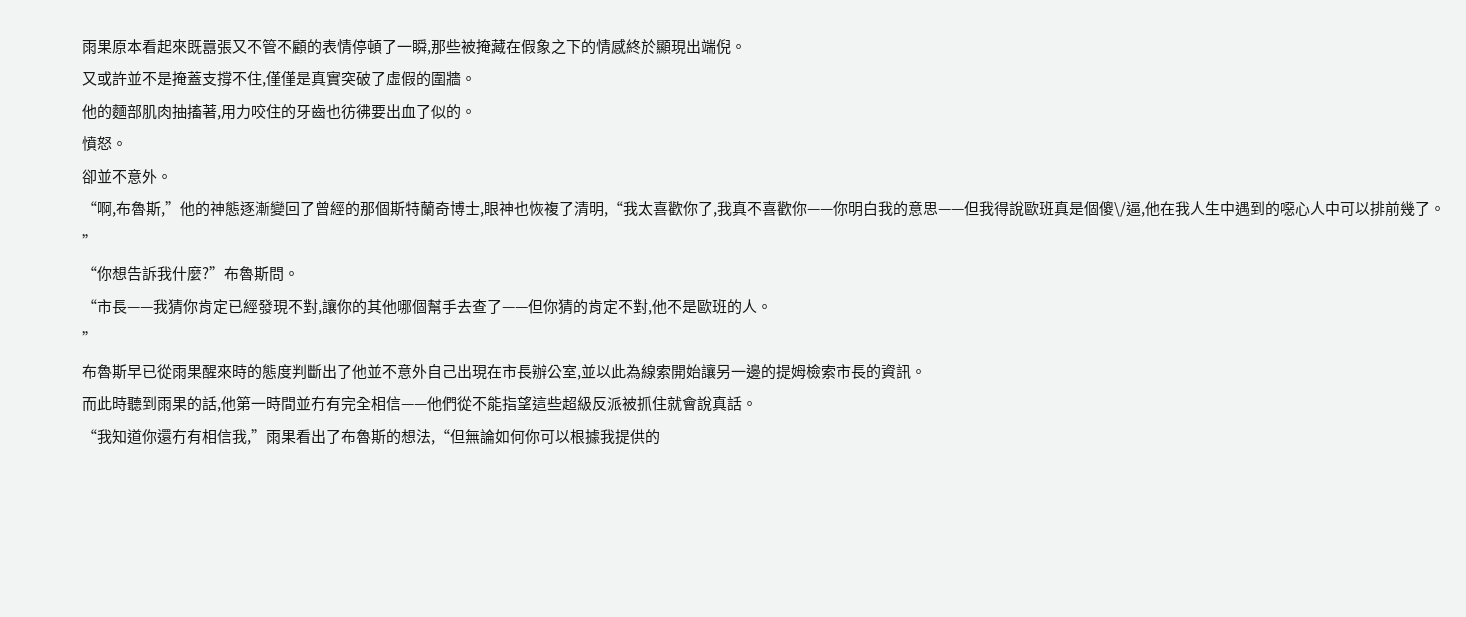雨果原本看起來既囂張又不管不顧的表情停頓了一瞬,那些被掩藏在假象之下的情感終於顯現出端倪。
又或許並不是掩蓋支撐不住,僅僅是真實突破了虛假的圍牆。
他的麵部肌肉抽搐著,用力咬住的牙齒也彷彿要出血了似的。
憤怒。
卻並不意外。
“啊,布魯斯,”他的神態逐漸變回了曾經的那個斯特蘭奇博士,眼神也恢複了清明,“我太喜歡你了,我真不喜歡你——你明白我的意思——但我得說歐班真是個傻\/逼,他在我人生中遇到的噁心人中可以排前幾了。
”
“你想告訴我什麼?”布魯斯問。
“市長——我猜你肯定已經發現不對,讓你的其他哪個幫手去查了——但你猜的肯定不對,他不是歐班的人。
”
布魯斯早已從雨果醒來時的態度判斷出了他並不意外自己出現在市長辦公室,並以此為線索開始讓另一邊的提姆檢索市長的資訊。
而此時聽到雨果的話,他第一時間並冇有完全相信——他們從不能指望這些超級反派被抓住就會說真話。
“我知道你還冇有相信我,”雨果看出了布魯斯的想法,“但無論如何你可以根據我提供的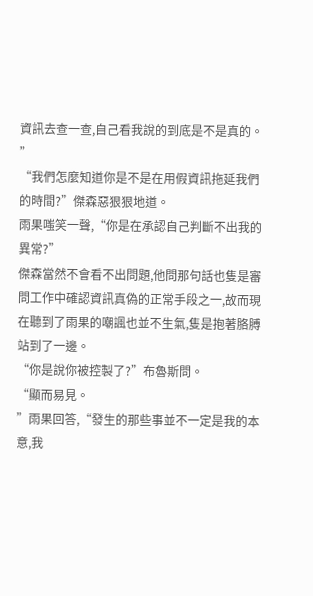資訊去查一查,自己看我說的到底是不是真的。
”
“我們怎麼知道你是不是在用假資訊拖延我們的時間?”傑森惡狠狠地道。
雨果嗤笑一聲,“你是在承認自己判斷不出我的異常?”
傑森當然不會看不出問題,他問那句話也隻是審問工作中確認資訊真偽的正常手段之一,故而現在聽到了雨果的嘲諷也並不生氣,隻是抱著胳膊站到了一邊。
“你是說你被控製了?”布魯斯問。
“顯而易見。
”雨果回答,“發生的那些事並不一定是我的本意,我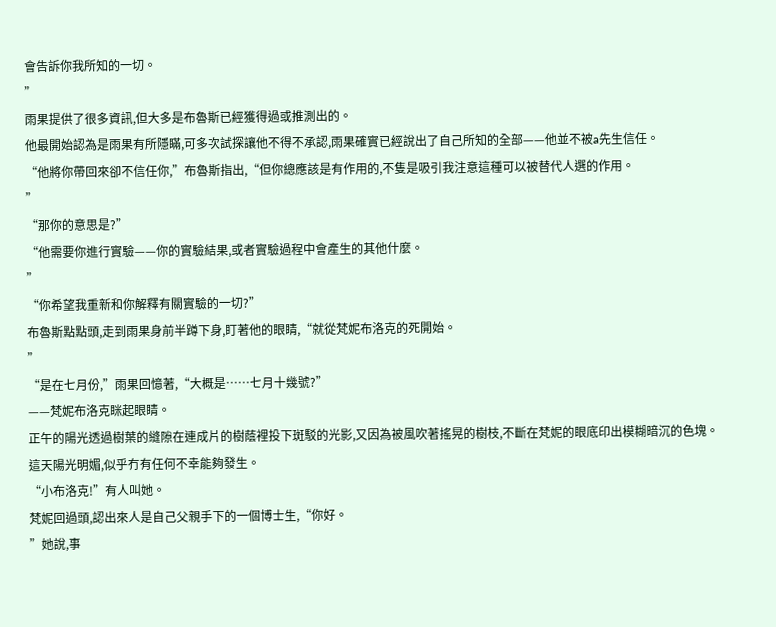會告訴你我所知的一切。
”
雨果提供了很多資訊,但大多是布魯斯已經獲得過或推測出的。
他最開始認為是雨果有所隱瞞,可多次試探讓他不得不承認,雨果確實已經說出了自己所知的全部——他並不被a先生信任。
“他將你帶回來卻不信任你,”布魯斯指出,“但你總應該是有作用的,不隻是吸引我注意這種可以被替代人選的作用。
”
“那你的意思是?”
“他需要你進行實驗——你的實驗結果,或者實驗過程中會產生的其他什麼。
”
“你希望我重新和你解釋有關實驗的一切?”
布魯斯點點頭,走到雨果身前半蹲下身,盯著他的眼睛,“就從梵妮布洛克的死開始。
”
“是在七月份,”雨果回憶著,“大概是……七月十幾號?”
——梵妮布洛克眯起眼睛。
正午的陽光透過樹葉的縫隙在連成片的樹蔭裡投下斑駁的光影,又因為被風吹著搖晃的樹枝,不斷在梵妮的眼底印出模糊暗沉的色塊。
這天陽光明媚,似乎冇有任何不幸能夠發生。
“小布洛克!”有人叫她。
梵妮回過頭,認出來人是自己父親手下的一個博士生,“你好。
”她說,事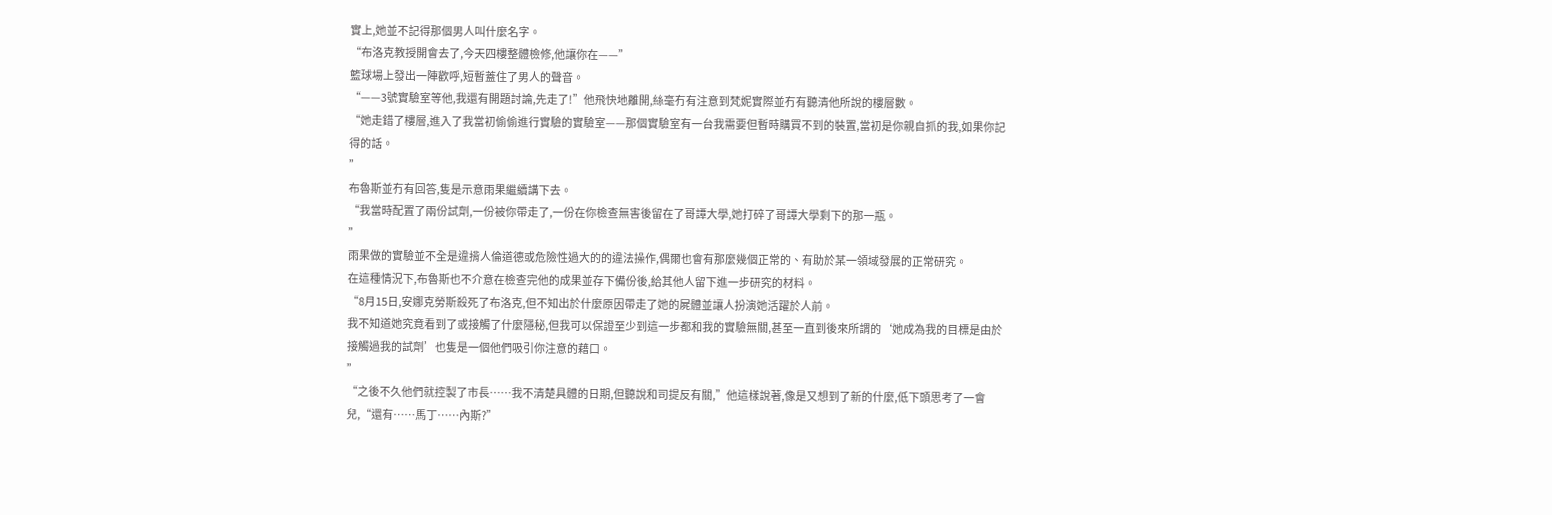實上,她並不記得那個男人叫什麼名字。
“布洛克教授開會去了,今天四樓整體檢修,他讓你在——”
籃球場上發出一陣歡呼,短暫蓋住了男人的聲音。
“——3號實驗室等他,我還有開題討論,先走了!”他飛快地離開,絲毫冇有注意到梵妮實際並冇有聽清他所說的樓層數。
“她走錯了樓層,進入了我當初偷偷進行實驗的實驗室——那個實驗室有一台我需要但暫時購買不到的裝置,當初是你親自抓的我,如果你記得的話。
”
布魯斯並冇有回答,隻是示意雨果繼續講下去。
“我當時配置了兩份試劑,一份被你帶走了,一份在你檢查無害後留在了哥譚大學,她打碎了哥譚大學剩下的那一瓶。
”
雨果做的實驗並不全是違揹人倫道德或危險性過大的的違法操作,偶爾也會有那麼幾個正常的、有助於某一領域發展的正常研究。
在這種情況下,布魯斯也不介意在檢查完他的成果並存下備份後,給其他人留下進一步研究的材料。
“8月15日,安娜克勞斯殺死了布洛克,但不知出於什麼原因帶走了她的屍體並讓人扮演她活躍於人前。
我不知道她究竟看到了或接觸了什麼隱秘,但我可以保證至少到這一步都和我的實驗無關,甚至一直到後來所謂的‘她成為我的目標是由於接觸過我的試劑’也隻是一個他們吸引你注意的藉口。
”
“之後不久他們就控製了市長……我不清楚具體的日期,但聽說和司提反有關,”他這樣說著,像是又想到了新的什麼,低下頭思考了一會兒,“還有……馬丁……內斯?”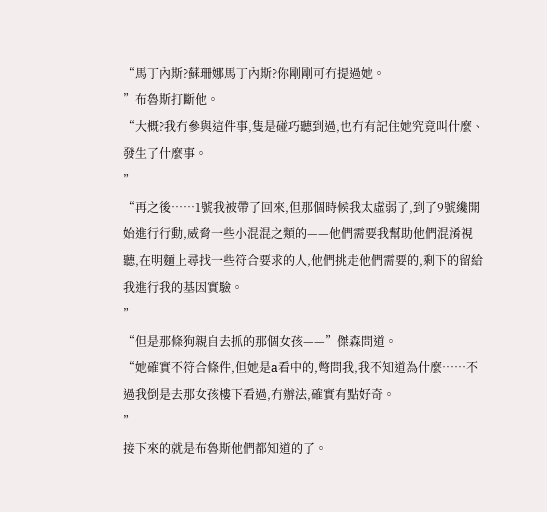“馬丁內斯?蘇珊娜馬丁內斯?你剛剛可冇提過她。
”布魯斯打斷他。
“大概?我冇參與這件事,隻是碰巧聽到過,也冇有記住她究竟叫什麼、發生了什麼事。
”
“再之後……1號我被帶了回來,但那個時候我太虛弱了,到了9號纔開始進行行動,威脅一些小混混之類的——他們需要我幫助他們混淆視聽,在明麵上尋找一些符合要求的人,他們挑走他們需要的,剩下的留給我進行我的基因實驗。
”
“但是那條狗親自去抓的那個女孩——”傑森問道。
“她確實不符合條件,但她是a看中的,彆問我,我不知道為什麼……不過我倒是去那女孩樓下看過,冇辦法,確實有點好奇。
”
接下來的就是布魯斯他們都知道的了。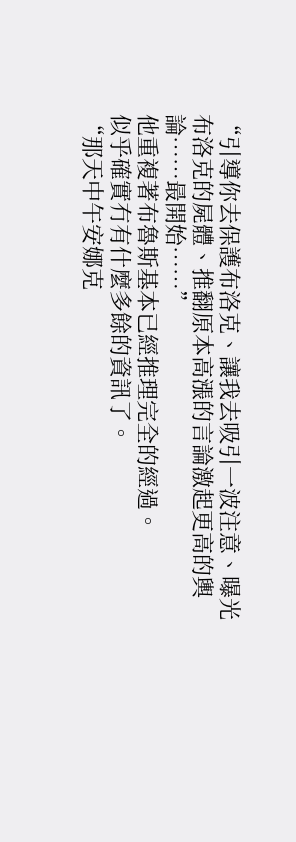“引導你去保護布洛克、讓我去吸引一波注意、曝光布洛克的屍體、推翻原本高漲的言論激起更高的輿論……最開始……”
他重複著布魯斯基本已經推理完全的經過。
似乎確實冇有什麼多餘的資訊了。
“那天中午安娜克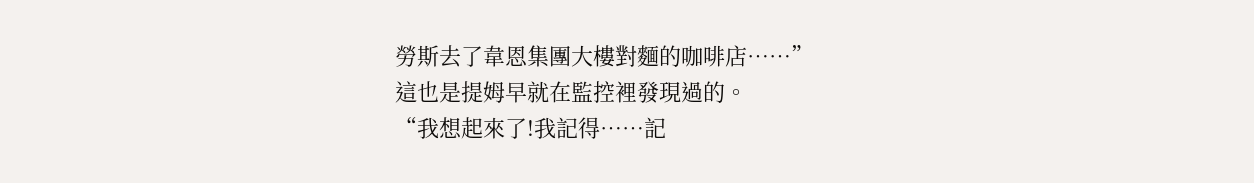勞斯去了韋恩集團大樓對麵的咖啡店……”
這也是提姆早就在監控裡發現過的。
“我想起來了!我記得……記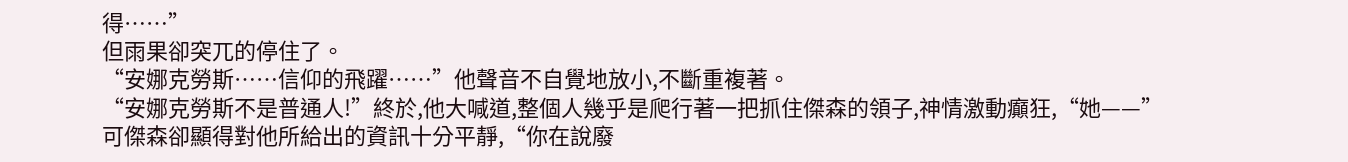得……”
但雨果卻突兀的停住了。
“安娜克勞斯……信仰的飛躍……”他聲音不自覺地放小,不斷重複著。
“安娜克勞斯不是普通人!”終於,他大喊道,整個人幾乎是爬行著一把抓住傑森的領子,神情激動癲狂,“她——”
可傑森卻顯得對他所給出的資訊十分平靜,“你在說廢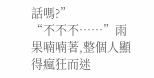話嗎?”
“不不不……”雨果喃喃著,整個人顯得瘋狂而迷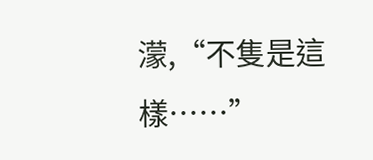濛,“不隻是這樣……”